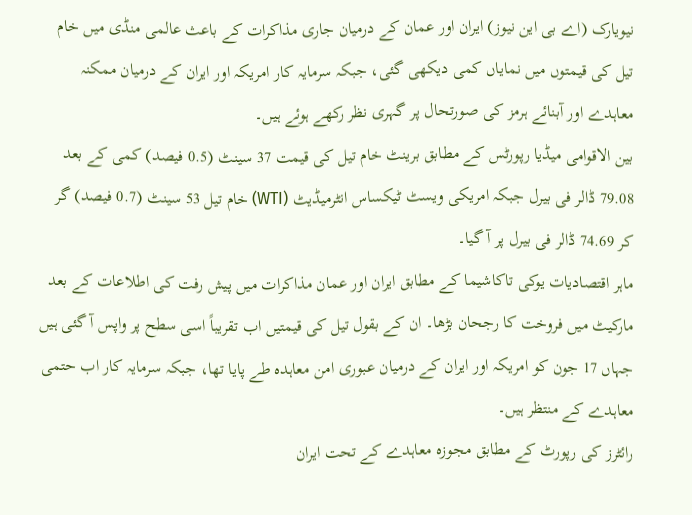نیویارک (اے بی این نیوز) ایران اور عمان کے درمیان جاری مذاکرات کے باعث عالمی منڈی میں خام تیل کی قیمتوں میں نمایاں کمی دیکھی گئی، جبکہ سرمایہ کار امریکہ اور ایران کے درمیان ممکنہ معاہدے اور آبنائے ہرمز کی صورتحال پر گہری نظر رکھے ہوئے ہیں۔
بین الاقوامی میڈیا رپورٹس کے مطابق برینٹ خام تیل کی قیمت 37 سینٹ (0.5 فیصد) کمی کے بعد 79.08 ڈالر فی بیرل جبکہ امریکی ویسٹ ٹیکساس انٹرمیڈیٹ (WTI) خام تیل 53 سینٹ (0.7 فیصد) گر کر 74.69 ڈالر فی بیرل پر آ گیا۔
ماہر اقتصادیات یوکی تاکاشیما کے مطابق ایران اور عمان مذاکرات میں پیش رفت کی اطلاعات کے بعد مارکیٹ میں فروخت کا رجحان بڑھا۔ ان کے بقول تیل کی قیمتیں اب تقریباً اسی سطح پر واپس آ گئی ہیں جہاں 17 جون کو امریکہ اور ایران کے درمیان عبوری امن معاہدہ طے پایا تھا، جبکہ سرمایہ کار اب حتمی معاہدے کے منتظر ہیں۔
رائٹرز کی رپورٹ کے مطابق مجوزہ معاہدے کے تحت ایران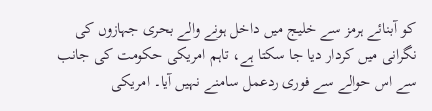کو آبنائے ہرمز سے خلیج میں داخل ہونے والے بحری جہازوں کی نگرانی میں کردار دیا جا سکتا ہے، تاہم امریکی حکومت کی جانب سے اس حوالے سے فوری ردعمل سامنے نہیں آیا۔ امریکی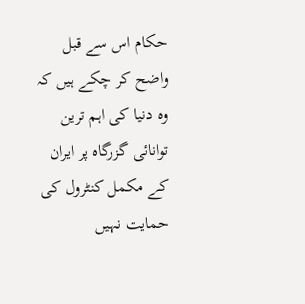حکام اس سے قبل واضح کر چکے ہیں کہ وہ دنیا کی اہم ترین توانائی گزرگاہ پر ایران کے مکمل کنٹرول کی حمایت نہیں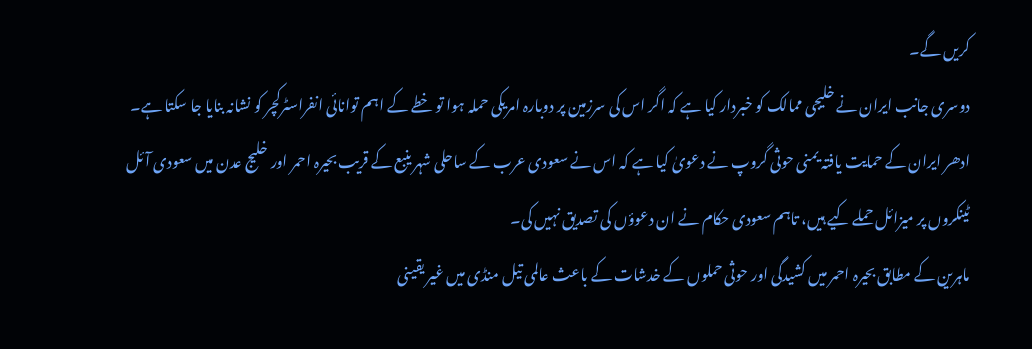کریں گے۔
دوسری جانب ایران نے خلیجی ممالک کو خبردار کیا ہے کہ اگر اس کی سرزمین پر دوبارہ امریکی حملہ ہوا تو خطے کے اہم توانائی انفراسٹرکچر کو نشانہ بنایا جا سکتا ہے۔
ادھر ایران کے حمایت یافتہ یمنی حوثی گروپ نے دعویٰ کیا ہے کہ اس نے سعودی عرب کے ساحلی شہر ینبع کے قریب بحیرہ احمر اور خلیج عدن میں سعودی آئل ٹینکروں پر میزائل حملے کیے ہیں، تاہم سعودی حکام نے ان دعوؤں کی تصدیق نہیں کی۔
ماہرین کے مطابق بحیرہ احمر میں کشیدگی اور حوثی حملوں کے خدشات کے باعث عالمی تیل منڈی میں غیر یقینی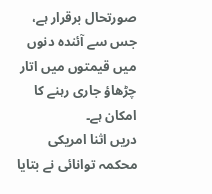صورتحال برقرار ہے، جس سے آئندہ دنوں میں قیمتوں میں اتار چڑھاؤ جاری رہنے کا امکان ہے۔
دریں اثنا امریکی محکمہ توانائی نے بتایا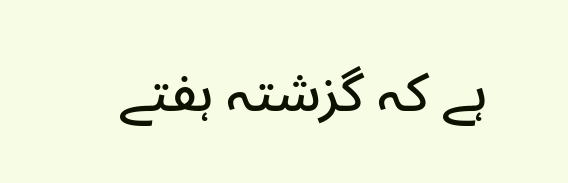ہے کہ گزشتہ ہفتے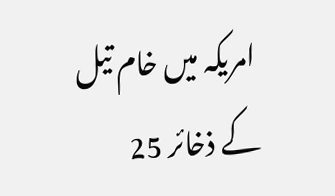امریکہ میں خام تیل کے ذخائر 25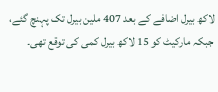لاکھ بیرل اضافے کے بعد 407 ملین بیرل تک پہنچ گئے، جبکہ مارکیٹ کو 15 لاکھ بیرل کمی کی توقع تھی۔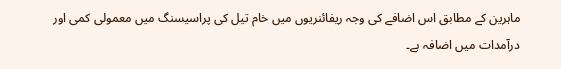ماہرین کے مطابق اس اضافے کی وجہ ریفائنریوں میں خام تیل کی پراسیسنگ میں معمولی کمی اور درآمدات میں اضافہ ہے۔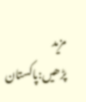مزید پڑھیں:پاکستان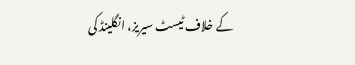کے خلاف ٹیسٹ سیریز، انگلینڈ کی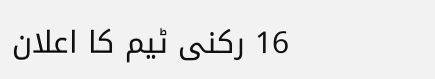16 رکنی ٹیم کا اعلان